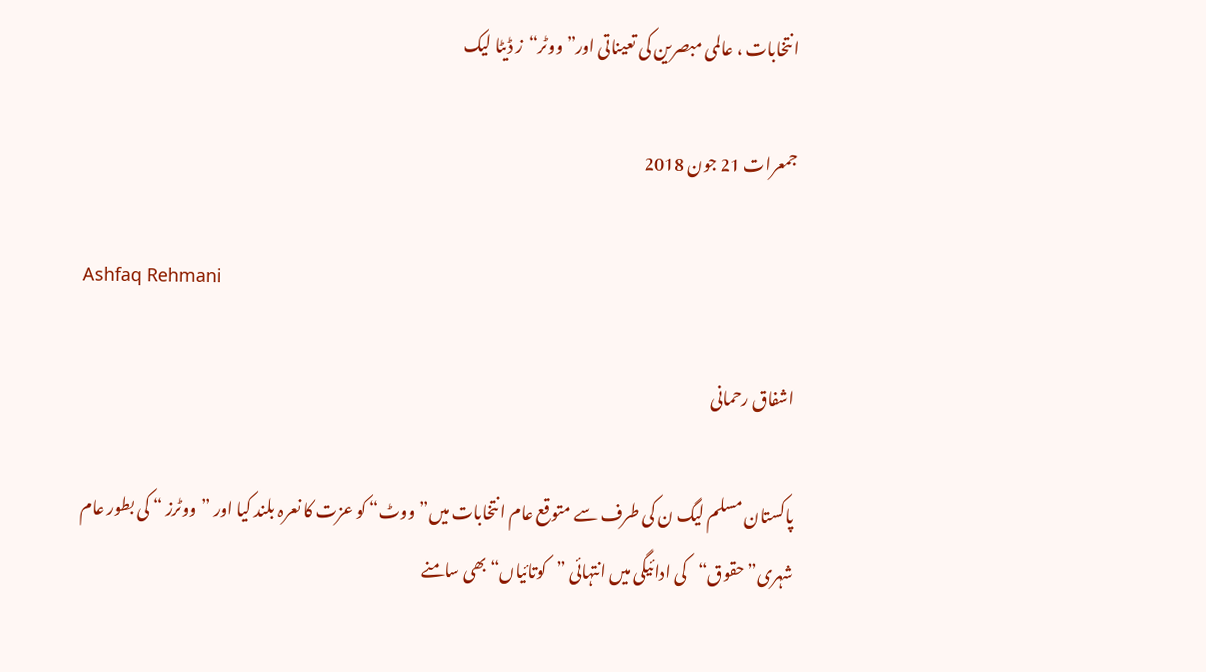انتخابات ، عالمی مبصرین کی تعیناتی اور” ووٹر“ز ڈیٹا لیک

جمعرات 21 جون 2018

Ashfaq Rehmani

اشفاق رحمانی

پاکستان مسلم لیگ ن کی طرف سے متوقع عام انتخابات میں”ووٹ“ کو عزت کا نعرہ بلند کیا اور ”ووٹرز “ کی بطور عام شہری”حقوق“کی ادائیگی میں انتہائی ”کوتائیاں“ بھی سامنے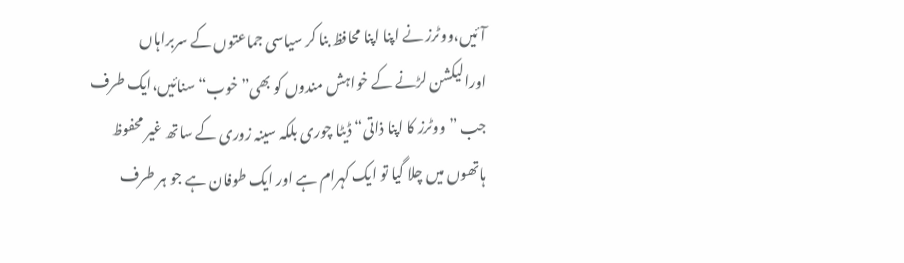آئیں،ووٹرز نے اپنا اپنا محافظ بنا کر سیاسی جماعتوں کے سربراہاں اورالیکشن لڑنے کے خواہش مندوں کو بھی”خوب“ سنائیں،ایک طرف جب ”ووٹرز کا اپنا ذاتی“ ڈیٹا چوری بلکہ سینہ زوری کے ساتھ غیر محفوظ ہاتھوں میں چلا گیا تو ایک کہرام ہے اور ایک طوفان ہے جو ہر طرف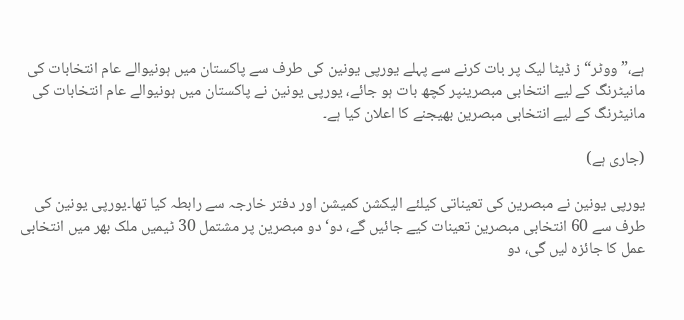ہے،” ووٹر“ز ڈیٹا لیک پر بات کرنے سے پہلے یورپی یونین کی طرف سے پاکستان میں ہونیوالے عام انتخابات کی مانیٹرنگ کے لیے انتخابی مبصرینپر کچھ بات ہو جائے، یورپی یونین نے پاکستان میں ہونیوالے عام انتخابات کی مانیٹرنگ کے لیے انتخابی مبصرین بھیجنے کا اعلان کیا ہے۔

(جاری ہے)

یورپی یونین نے مبصرین کی تعیناتی کیلئے الیکشن کمیشن اور دفتر خارجہ سے رابطہ کیا تھا۔یورپی یونین کی طرف سے 60 انتخابی مبصرین تعینات کیے جائیں گے، دو‘ دو مبصرین پر مشتمل 30 ٹیمیں ملک بھر میں انتخابی عمل کا جائزہ لیں گی، دو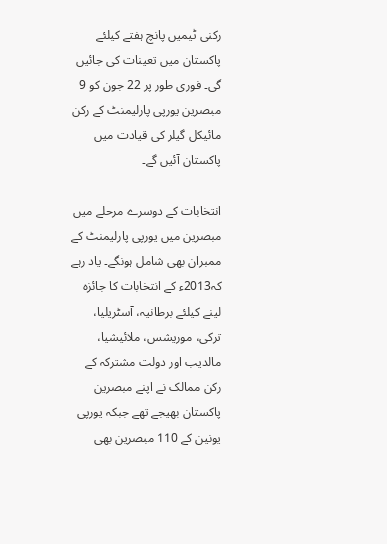رکنی ٹیمیں پانچ ہفتے کیلئے پاکستان میں تعینات کی جائیں گی۔ فوری طور پر 22 جون کو 9 مبصرین یورپی پارلیمنٹ کے رکن مائیکل گیلر کی قیادت میں پاکستان آئیں گے۔

انتخابات کے دوسرے مرحلے میں مبصرین میں یورپی پارلیمنٹ کے ممبران بھی شامل ہونگے۔ یاد رہے کہ2013ء کے انتخابات کا جائزہ لینے کیلئے برطانیہ، آسٹریلیا، ترکی، موریشس، ملائیشیا، مالدیب اور دولت مشترکہ کے رکن ممالک نے اپنے مبصرین پاکستان بھیجے تھے جبکہ یورپی یونین کے 110 مبصرین بھی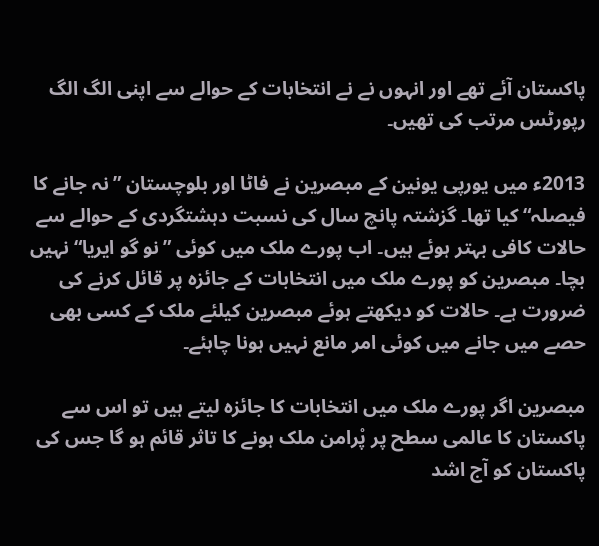پاکستان آئے تھے اور انہوں نے نے انتخابات کے حوالے سے اپنی الگ الگ رپورٹس مرتب کی تھیں۔

2013ء میں یورپی یونین کے مبصرین نے فاٹا اور بلوچستان ”نہ جانے کا فیصلہ“ کیا تھا۔ گزشتہ پانچ سال کی نسبت دہشتگردی کے حوالے سے حالات کافی بہتر ہوئے ہیں۔ اب پورے ملک میں کوئی ”نو گو ایریا“ نہیں بچا۔ مبصرین کو پورے ملک میں انتخابات کے جائزہ پر قائل کرنے کی ضرورت ہے۔ حالات کو دیکھتے ہوئے مبصرین کیلئے ملک کے کسی بھی حصے میں جانے میں کوئی امر مانع نہیں ہونا چاہئے۔

مبصرین اگر پورے ملک میں انتخابات کا جائزہ لیتے ہیں تو اس سے پاکستان کا عالمی سطح پر پْرامن ملک ہونے کا تاثر قائم ہو گا جس کی پاکستان کو آج اشد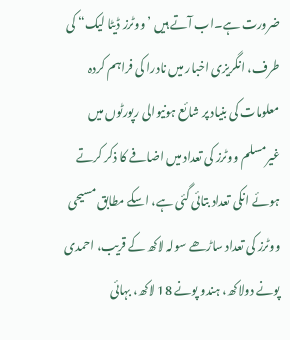ضرورت ہے۔اب آتے ہیں ’ ووٹرز ڈیٹا لیک“ کی طرف، انگریزی اخبار میں نادرا کی فراہم کردہ معلومات کی بنیاد پر شائع ہونیوالی رپورٹوں میں غیرمسلم ووٹرز کی تعداد میں اضافے کا ذکر کرتے ہوئے انکی تعداد بتائی گئی ہے، اسکے مطابق مسیحی ووٹرز کی تعداد ساڑھے سولہ لاکھ کے قریب، احمدی پونے دولاکھ، ہندو پونے 18 لاکھ، بہائی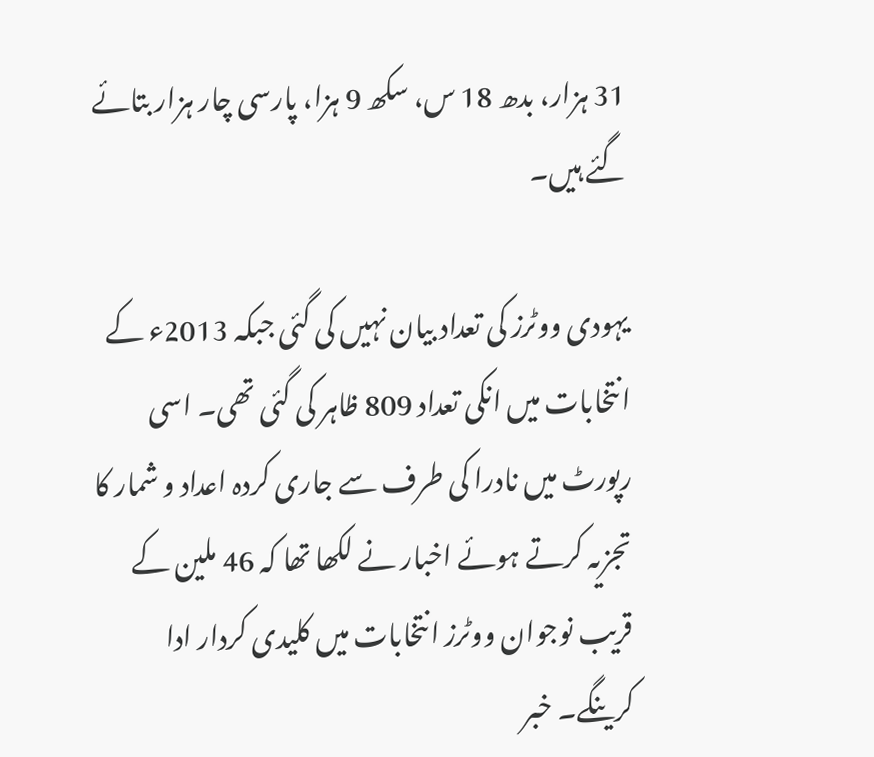31 ہزار، بدھ 18 س، سکھ 9 ہزا، پارسی چار ہزار بتائے گئے ہیں۔

یہودی ووٹرز کی تعداد بیان نہیں کی گئی جبکہ 2013ء کے انتخابات میں انکی تعداد 809 ظاہر کی گئی تھی۔ اسی رپورٹ میں نادرا کی طرف سے جاری کردہ اعداد و شمار کا تجزیہ کرتے ہوئے اخبار نے لکھا تھا کہ 46 ملین کے قریب نوجوان ووٹرز انتخابات میں کلیدی کردار ادا کرینگے۔ خبر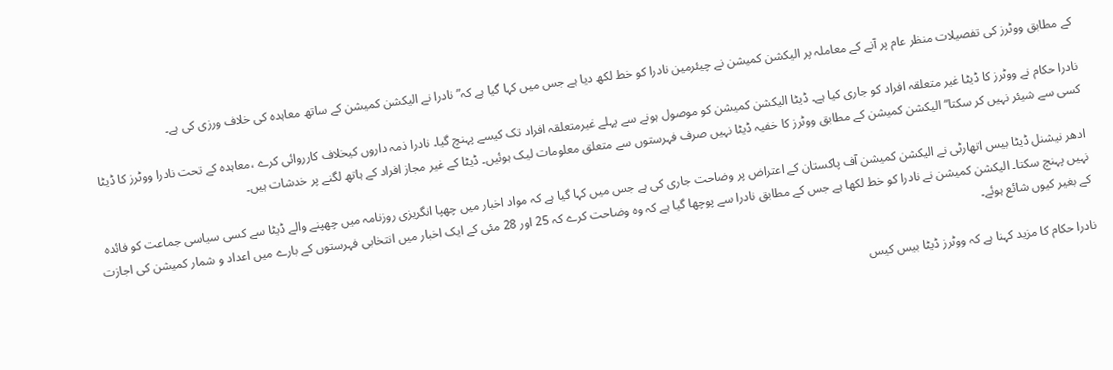کے مطابق ووٹرز کی تفصیلات منظر عام پر آنے کے معاملہ پر الیکشن کمیشن نے چیئرمین نادرا کو خط لکھ دیا ہے جس میں کہا گیا ہے کہ” نادرا نے الیکشن کمیشن کے ساتھ معاہدہ کی خلاف ورزی کی ہے۔

نادرا حکام نے ووٹرز کا ڈیٹا غیر متعلقہ افراد کو جاری کیا ہے۔ ڈیٹا الیکشن کمیشن کو موصول ہونے سے پہلے غیرمتعلقہ افراد تک کیسے پہنچ گیا۔ نادرا ذمہ داروں کیخلاف کارروائی کرے ،معاہدہ کے تحت نادرا ووٹرز کا ڈیٹا کسی سے شیئر نہیں کر سکتا“ الیکشن کمیشن کے مطابق ووٹرز کا خفیہ ڈیٹا نہیں صرف فہرستوں سے متعلق معلومات لیک ہوئیں۔ ڈیٹا کے غیر مجاز افراد کے ہاتھ لگنے پر خدشات ہیں۔

ادھر نیشنل ڈیٹا بیس اتھارٹی نے الیکشن کمیشن آف پاکستان کے اعتراض پر وضاحت جاری کی ہے جس میں کہا گیا ہے کہ مواد اخبار میں چھپا انگریزی روزنامہ میں چھپنے والے ڈیٹا سے کسی سیاسی جماعت کو فائدہ نہیں پہنچ سکتا۔ الیکشن کمیشن نے نادرا کو خط لکھا ہے جس کے مطابق نادرا سے پوچھا گیا ہے کہ وہ وضاحت کرے کہ 25 اور 28 مئی کے ایک اخبار میں انتخابی فہرستوں کے بارے میں اعداد و شمار کمیشن کی اجازت کے بغیر کیوں شائع ہوئے۔

نادرا حکام کا مزید کہنا ہے کہ ووٹرز ڈیٹا بیس کیس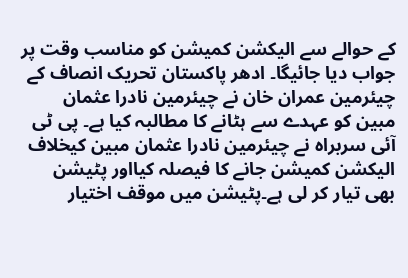کے حوالے سے الیکشن کمیشن کو مناسب وقت پر جواب دیا جائیگا۔ ادھر پاکستان تحریک انصاف کے چیئرمین عمران خان نے چیئرمین نادرا عثمان مبین کو عہدے سے ہٹانے کا مطالبہ کیا ہے۔ پی ٹی آئی سربراہ نے چیئرمین نادرا عثمان مبین کیخلاف الیکشن کمیشن جانے کا فیصلہ کیااور پٹیشن بھی تیار کر لی ہے۔پٹیشن میں موقف اختیار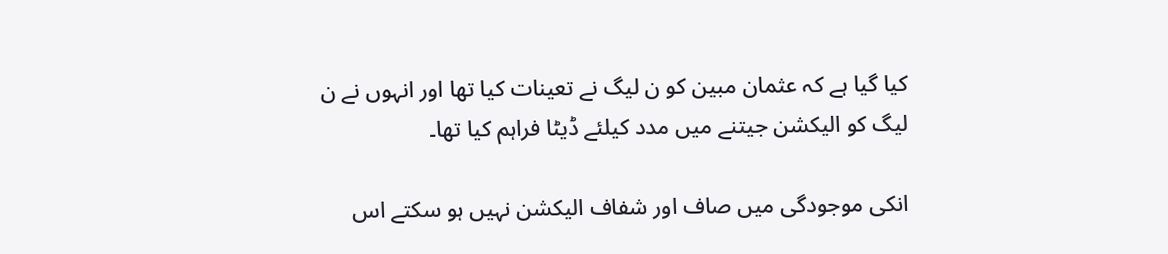کیا گیا ہے کہ عثمان مبین کو ن لیگ نے تعینات کیا تھا اور انہوں نے ن لیگ کو الیکشن جیتنے میں مدد کیلئے ڈیٹا فراہم کیا تھا۔

انکی موجودگی میں صاف اور شفاف الیکشن نہیں ہو سکتے اس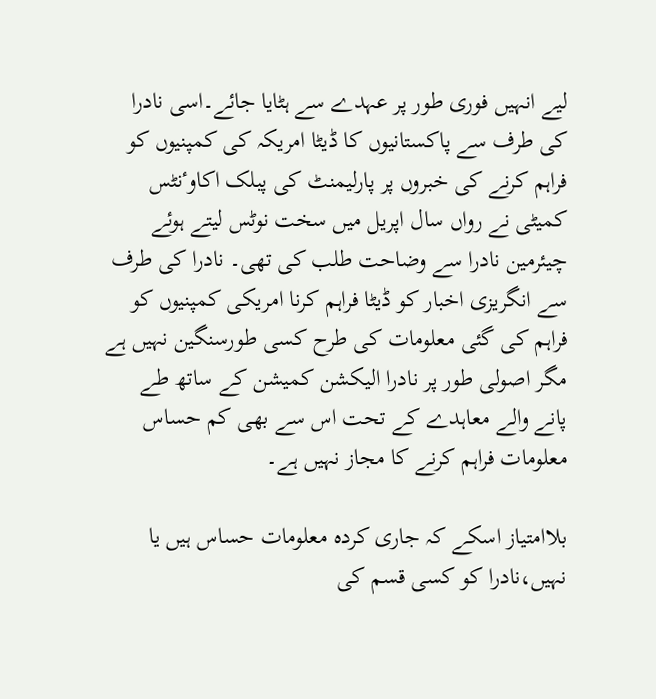لیے انہیں فوری طور پر عہدے سے ہٹایا جائے۔اسی نادرا کی طرف سے پاکستانیوں کا ڈیٹا امریکہ کی کمپنیوں کو فراہم کرنے کی خبروں پر پارلیمنٹ کی پبلک اکاوٴنٹس کمیٹی نے رواں سال اپریل میں سخت نوٹس لیتے ہوئے چیئرمین نادرا سے وضاحت طلب کی تھی۔ نادرا کی طرف سے انگریزی اخبار کو ڈیٹا فراہم کرنا امریکی کمپنیوں کو فراہم کی گئی معلومات کی طرح کسی طورسنگین نہیں ہے مگر اصولی طور پر نادرا الیکشن کمیشن کے ساتھ طے پانے والے معاہدے کے تحت اس سے بھی کم حساس معلومات فراہم کرنے کا مجاز نہیں ہے۔

بلاامتیاز اسکے کہ جاری کردہ معلومات حساس ہیں یا نہیں،نادرا کو کسی قسم کی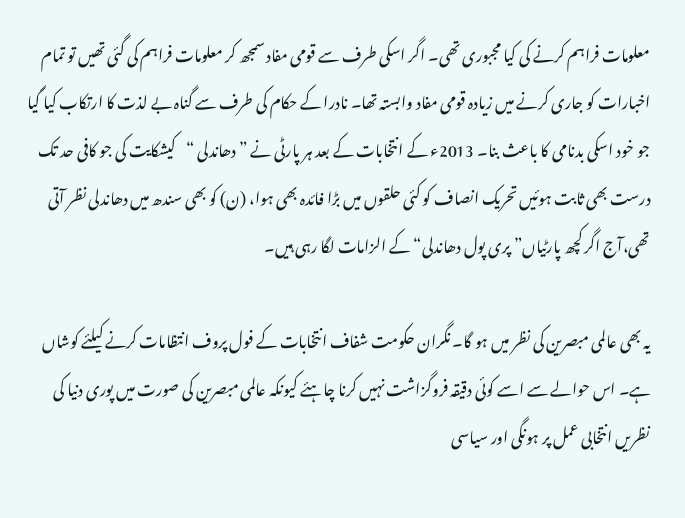معلومات فراہم کرنے کی کیا مجبوری تھی۔ اگر اسکی طرف سے قومی مفاد سمجھ کر معلومات فراہم کی گئی تھیں تو تمام اخبارات کو جاری کرنے میں زیادہ قومی مفاد وابستہ تھا۔ نادرا کے حکام کی طرف سے گناہ بے لذت کا ارتکاب کیا گیا جو خود اسکی بدنامی کا باعث بنا۔ 2013ء کے انتخابات کے بعد ہر پارٹی نے ”دھاندلی “کیشکایت کی جو کافی حد تک درست بھی ثابت ہوئیں تحریک انصاف کو کئی حلقوں میں بڑا فائدہ بھی ہوا، (ن) کو بھی سندھ میں دھاندلی نظر آتی تھی،آج اگر کچھ پارٹیاں” پری پول دھاندلی“ کے الزامات لگا رہی ہیں۔

یہ بھی عالمی مبصرین کی نظر میں ہو گا۔ نگران حکومت شفاف انتخابات کے فول پروف انتظامات کرنے کیلئے کوشاں ہے۔ اس حوالے سے اسے کوئی دقیقہ فروگزاشت نہیں کرنا چاہئے کیونکہ عالمی مبصرین کی صورت میں پوری دنیا کی نظریں انتخابی عمل پر ہونگی اور سیاسی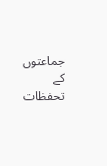جماعتوں کے تحفظات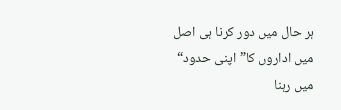ہر حال میں دور کرنا ہی اصل میں اداروں کا”اپنی حدود“ میں رہنا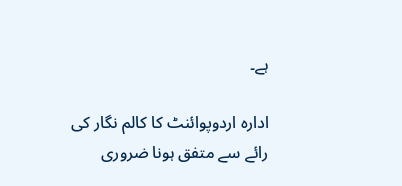ہے۔

ادارہ اردوپوائنٹ کا کالم نگار کی رائے سے متفق ہونا ضروری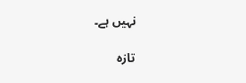نہیں ہے۔

تازہ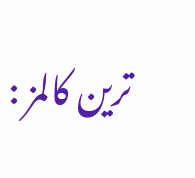ترین کالمز :